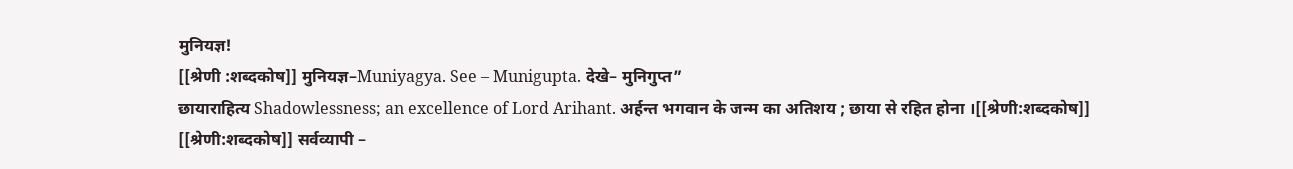मुनियज्ञ!
[[श्रेणी :शब्दकोष]] मुनियज्ञ–Muniyagya. See – Munigupta. देखे– मुनिगुप्त”
छायाराहित्य Shadowlessness; an excellence of Lord Arihant. अर्हन्त भगवान के जन्म का अतिशय ; छाया से रहित होना ।[[श्रेणी:शब्दकोष]]
[[श्रेणी:शब्दकोष]] सर्वव्यापी –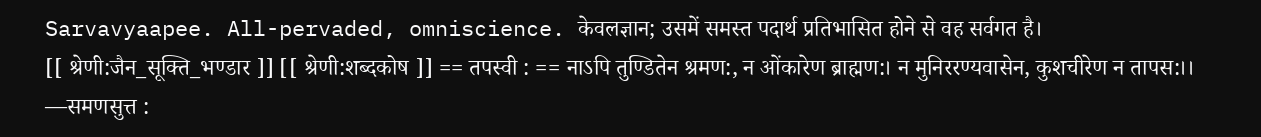Sarvavyaapee. All-pervaded, omniscience. केवलज्ञान; उसमें समस्त पदार्थ प्रतिभासित होने से वह सर्वगत है।
[[ श्रेणी:जैन_सूक्ति_भण्डार ]] [[ श्रेणी:शब्दकोष ]] == तपस्वी : == नाऽपि तुण्डितेन श्रमण:, न ओंकारेण ब्राह्मण:। न मुनिररण्यवासेन, कुशचीरेण न तापस:।। —समणसुत्त :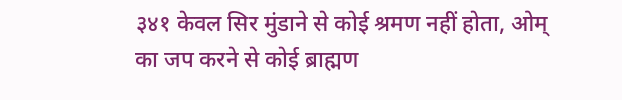३४१ केवल सिर मुंडाने से कोई श्रमण नहीं होता, ओम् का जप करने से कोई ब्राह्मण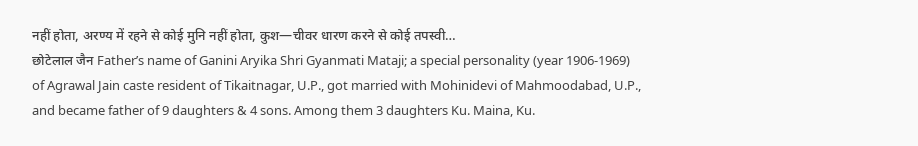नहीं होता, अरण्य में रहने से कोई मुनि नहीं होता, कुश—चीवर धारण करने से कोई तपस्वी…
छोटेलाल जैन Father’s name of Ganini Aryika Shri Gyanmati Mataji; a special personality (year 1906-1969) of Agrawal Jain caste resident of Tikaitnagar, U.P., got married with Mohinidevi of Mahmoodabad, U.P., and became father of 9 daughters & 4 sons. Among them 3 daughters Ku. Maina, Ku.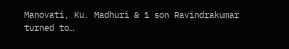Manovati, Ku. Madhuri & 1 son Ravindrakumar turned to…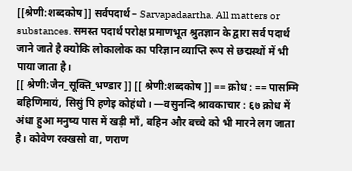[[श्रेणी:शब्दकोष]] सर्वपदार्थ – Sarvapadaartha. All matters or substances. समस्त पदार्थ परोक्ष प्रमाणभूत श्रुतज्ञान के द्वारा सर्व पदार्थ जाने जाते है क्योकि लोकालोक का परिज्ञान व्याप्ति रूप से छद्मस्थों में भी पाया जाता है।
[[ श्रेणी:जैन_सूक्ति_भण्डार ]] [[ श्रेणी:शब्दकोष ]] == क्रोध : == पासम्मि बहिणिमायं, सिसुं पि हणेइ कोहंधो। —वसुनन्दि श्रावकाचार : ६७ क्रोध में अंधा हुआ मनुष्य पास में खड़ी माँ, बहिन और बच्चे को भी मारने लग जाता है। कोवेण रक्खसो वा, णराण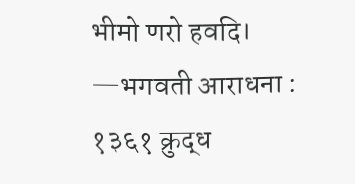भीमो णरो हवदि। —भगवती आराधना : १३६१ क्रुद्ध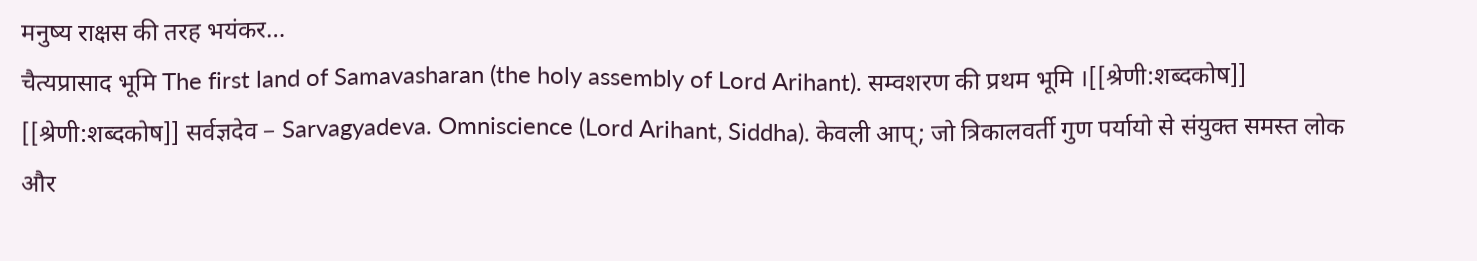मनुष्य राक्षस की तरह भयंकर…
चैत्यप्रासाद भूमि The first land of Samavasharan (the holy assembly of Lord Arihant). सम्वशरण की प्रथम भूमि ।[[श्रेणी:शब्दकोष]]
[[श्रेणी:शब्दकोष]] सर्वज्ञदेव – Sarvagyadeva. Omniscience (Lord Arihant, Siddha). केवली आप्; जो त्रिकालवर्ती गुण पर्यायो से संयुक्त समस्त लोक और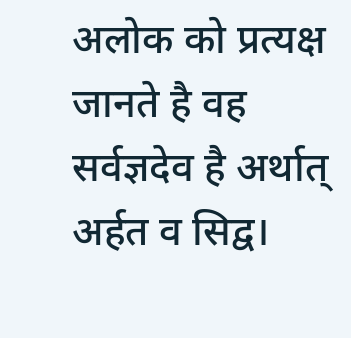अलोक को प्रत्यक्ष जानते है वह सर्वज्ञदेव है अर्थात् अर्हत व सिद्व।